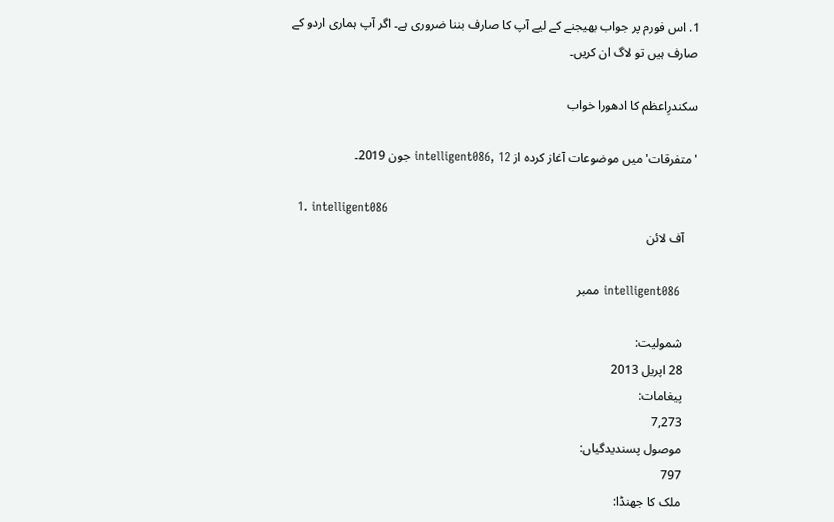1. اس فورم پر جواب بھیجنے کے لیے آپ کا صارف بننا ضروری ہے۔ اگر آپ ہماری اردو کے صارف ہیں تو لاگ ان کریں۔

سکندرِاعظم کا ادھورا خواب

'متفرقات' میں موضوعات آغاز کردہ از intelligent086, 12 جون 2019۔

  1. intelligent086
    آف لائن

    intelligent086 ممبر

    شمولیت:
    28 اپریل 2013
    پیغامات:
    7,273
    موصول پسندیدگیاں:
    797
    ملک کا جھنڈا: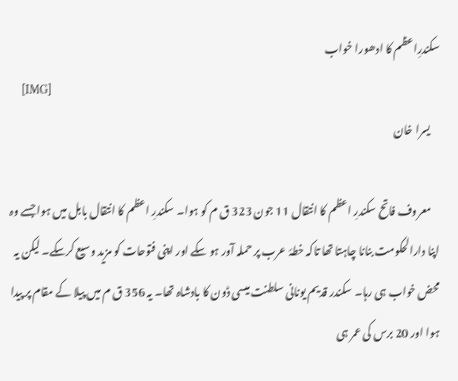سکندرِاعظم کا ادھورا خواب
    [IMG]
    یسرا خان

    معروف فاتح سکندرِ اعظم کا انتقال 11 جون 323 ق م کو ہوا۔ سکندرِ اعظم کا انتقال بابل میں ہوا جسے وہ اپنا دارالحکومت بنانا چاہتا تھا تاکہ خطۂ عرب پر حملہ آور ہو سکے اور اپنی فتوحات کو مزید وسیع کرسکے۔ لیکن یہ محض خواب ہی رہا۔ سکندر قدیم یونانی سلطنت میسی ڈون کا بادشاہ تھا۔ یہ 356 ق م میں پیلا کے مقام پر پیدا ہوا اور 20 برس کی عمر ہی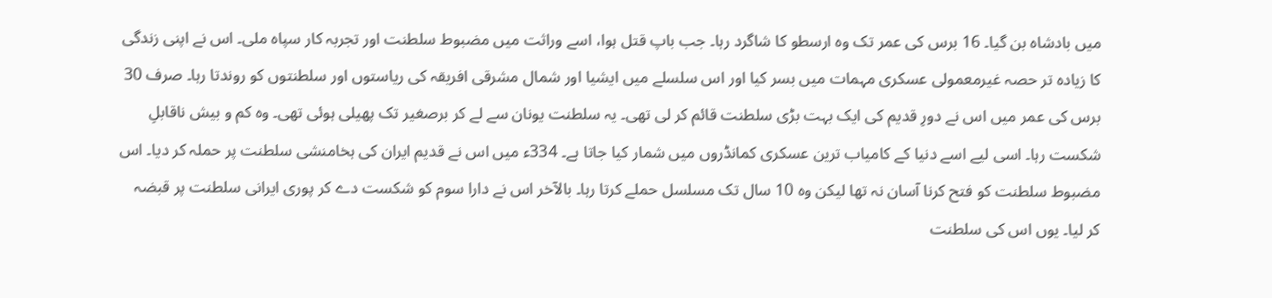میں بادشاہ بن گیا۔ 16 برس کی عمر تک وہ ارسطو کا شاگرد رہا۔ جب باپ قتل ہوا، اسے وراثت میں مضبوط سلطنت اور تجربہ کار سپاہ ملی۔ اس نے اپنی زندگی کا زیادہ تر حصہ غیرمعمولی عسکری مہمات میں بسر کیا اور اس سلسلے میں ایشیا اور شمال مشرقی افریقہ کی ریاستوں اور سلطنتوں کو روندتا رہا۔ صرف 30 برس کی عمر میں اس نے دورِ قدیم کی ایک بہت بڑی سلطنت قائم کر لی تھی۔ یہ سلطنت یونان سے لے کر برصغیر تک پھیلی ہوئی تھی۔ وہ کم و بیش ناقابلِ شکست رہا۔ اسی لیے اسے دنیا کے کامیاب ترین عسکری کمانڈروں میں شمار کیا جاتا ہے۔ 334ء میں اس نے قدیم ایران کی ہخامنشی سلطنت پر حملہ کر دیا۔ اس مضبوط سلطنت کو فتح کرنا آسان نہ تھا لیکن وہ 10 سال تک مسلسل حملے کرتا رہا۔ بالآخر اس نے دارا سوم کو شکست دے کر پوری ایرانی سلطنت پر قبضہ کر لیا۔ یوں اس کی سلطنت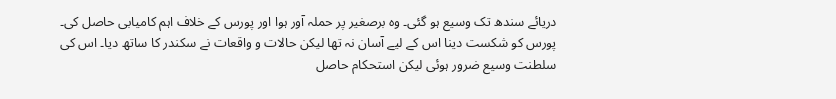دریائے سندھ تک وسیع ہو گئی۔ وہ برصغیر پر حملہ آور ہوا اور پورس کے خلاف اہم کامیابی حاصل کی۔ پورس کو شکست دینا اس کے لیے آسان نہ تھا لیکن حالات و واقعات نے سکندر کا ساتھ دیا۔ اس کی سلطنت وسیع ضرور ہوئی لیکن استحکام حاصل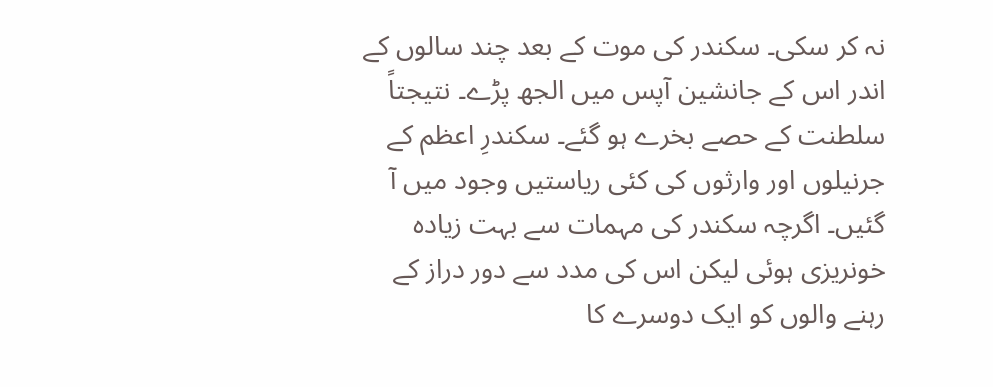نہ کر سکی۔ سکندر کی موت کے بعد چند سالوں کے اندر اس کے جانشین آپس میں الجھ پڑے۔ نتیجتاً سلطنت کے حصے بخرے ہو گئے۔ سکندرِ اعظم کے جرنیلوں اور وارثوں کی کئی ریاستیں وجود میں آ گئیں۔ اگرچہ سکندر کی مہمات سے بہت زیادہ خونریزی ہوئی لیکن اس کی مدد سے دور دراز کے رہنے والوں کو ایک دوسرے کا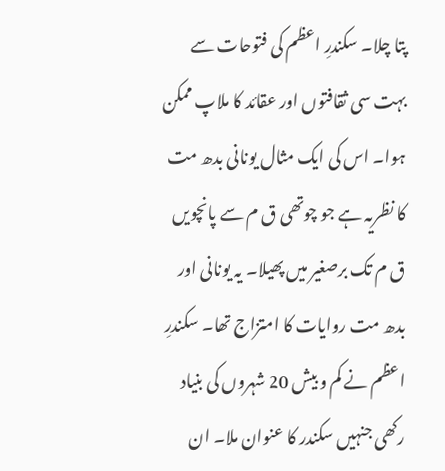پتا چلا۔ سکندرِ اعظم کی فتوحات سے بہت سی ثقافتوں اور عقائد کا ملاپ ممکن ہوا۔ اس کی ایک مثال یونانی بدھ مت کا نظریہ ہے جو چوتھی ق م سے پانچویں ق م تک برصغیر میں پھیلا۔ یہ یونانی اور بدھ مت روایات کا امتزاج تھا۔ سکندرِ اعظم نے کم و بیش 20 شہروں کی بنیاد رکھی جنہیں سکندر کا عنوان ملا۔ ان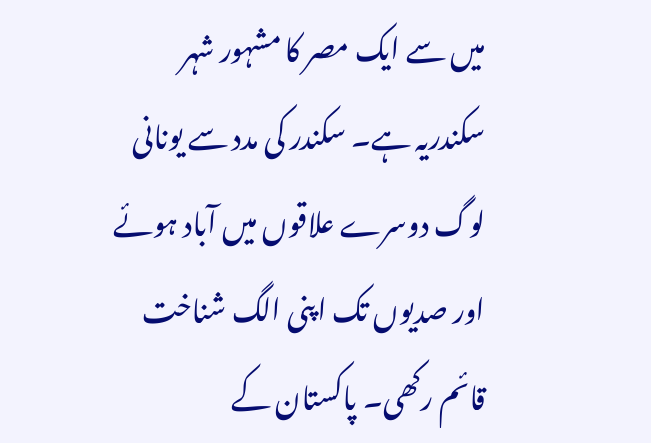میں سے ایک مصر کا مشہور شہر سکندریہ ہے۔ سکندر کی مدد سے یونانی لوگ دوسرے علاقوں میں آباد ہوئے اور صدیوں تک اپنی الگ شناخت قائم رکھی۔ پاکستان کے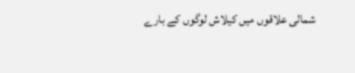شمالی علاقوں میں کیلاش لوگوں کے بارے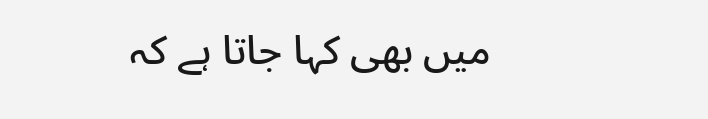میں بھی کہا جاتا ہے کہ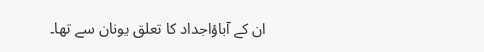ان کے آباؤاجداد کا تعلق یونان سے تھا۔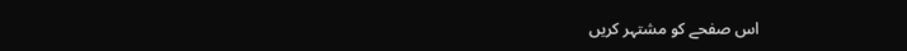اس صفحے کو مشتہر کریں